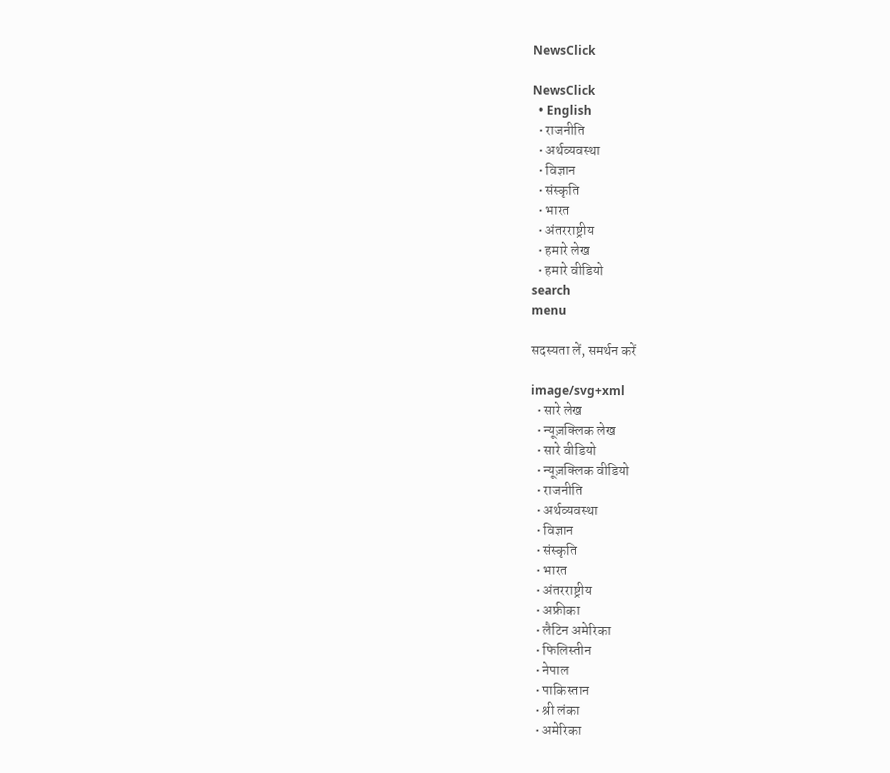NewsClick

NewsClick
  • English
  • राजनीति
  • अर्थव्यवस्था
  • विज्ञान
  • संस्कृति
  • भारत
  • अंतरराष्ट्रीय
  • हमारे लेख
  • हमारे वीडियो
search
menu

सदस्यता लें, समर्थन करें

image/svg+xml
  • सारे लेख
  • न्यूज़क्लिक लेख
  • सारे वीडियो
  • न्यूज़क्लिक वीडियो
  • राजनीति
  • अर्थव्यवस्था
  • विज्ञान
  • संस्कृति
  • भारत
  • अंतरराष्ट्रीय
  • अफ्रीका
  • लैटिन अमेरिका
  • फिलिस्तीन
  • नेपाल
  • पाकिस्तान
  • श्री लंका
  • अमेरिका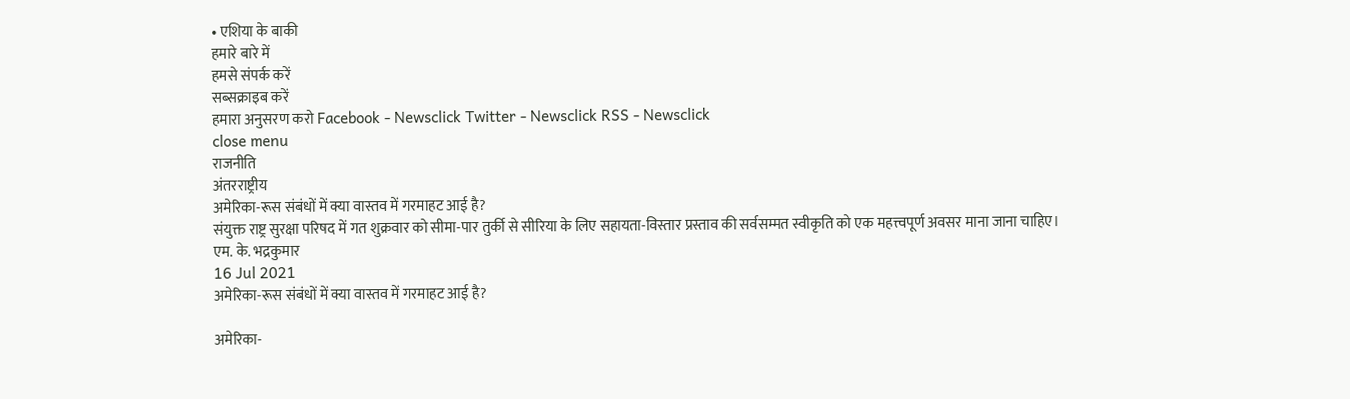• एशिया के बाकी
हमारे बारे में
हमसे संपर्क करें
सब्सक्राइब करें
हमारा अनुसरण करो Facebook - Newsclick Twitter - Newsclick RSS - Newsclick
close menu
राजनीति
अंतरराष्ट्रीय
अमेरिका-रूस संबंधों में क्या वास्तव में गरमाहट आई है?
संयुक्त राष्ट्र सुरक्षा परिषद में गत शुक्रवार को सीमा-पार तुर्की से सीरिया के लिए सहायता-विस्तार प्रस्ताव की सर्वसम्मत स्वीकृति को एक महत्त्वपूर्ण अवसर माना जाना चाहिए।
एम. के. भद्रकुमार
16 Jul 2021
अमेरिका-रूस संबंधों में क्या वास्तव में गरमाहट आई है?

अमेरिका-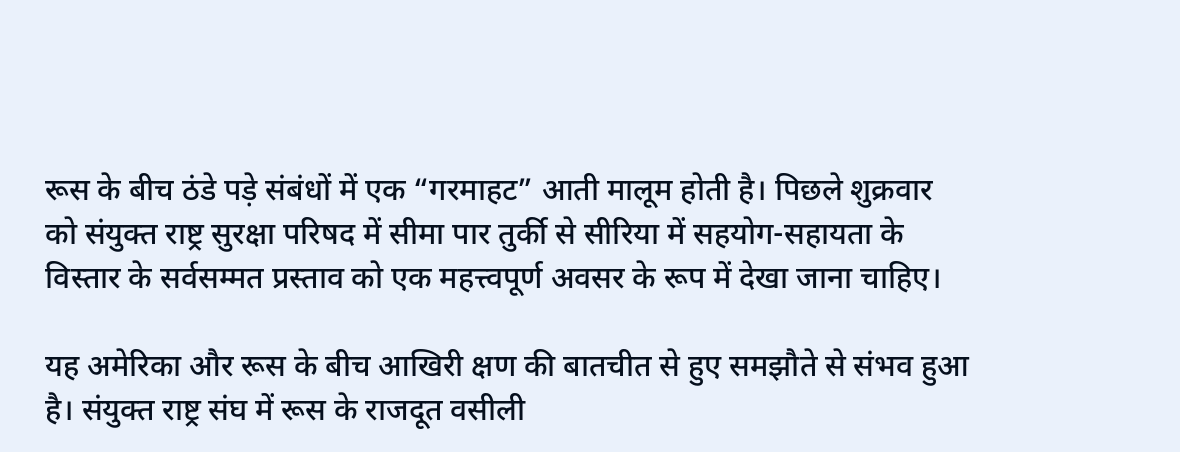रूस के बीच ठंडे पड़े संबंधों में एक “गरमाहट” आती मालूम होती है। पिछले शुक्रवार को संयुक्त राष्ट्र सुरक्षा परिषद में सीमा पार तुर्की से सीरिया में सहयोग-सहायता के विस्तार के सर्वसम्मत प्रस्ताव को एक महत्त्वपूर्ण अवसर के रूप में देखा जाना चाहिए।

यह अमेरिका और रूस के बीच आखिरी क्षण की बातचीत से हुए समझौते से संभव हुआ है। संयुक्त राष्ट्र संघ में रूस के राजदूत वसीली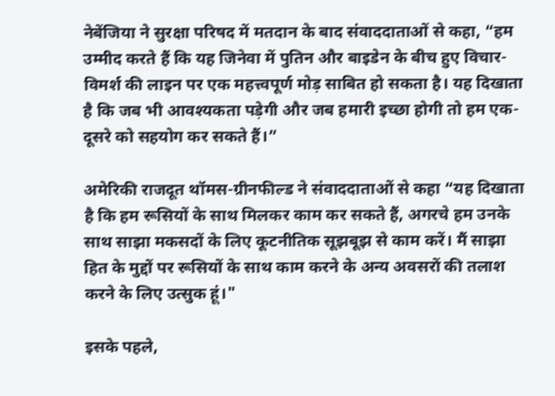नेबेंजिया ने सुरक्षा परिषद में मतदान के बाद संवाददाताओं से कहा, “हम उम्मीद करते हैं कि यह जिनेवा में पुतिन और बाइडेन के बीच हुए विचार-विमर्श की लाइन पर एक महत्त्वपूर्ण मोड़ साबित हो सकता है। यह दिखाता है कि जब भी आवश्यकता पड़ेगी और जब हमारी इच्छा होगी तो हम एक-दूसरे को सहयोग कर सकते हैं।”

अमेरिकी राजदूत थॉमस-ग्रीनफील्ड ने संवाददाताओं से कहा “यह दिखाता है कि हम रूसियों के साथ मिलकर काम कर सकते हैं, अगरचे हम उनके साथ साझा मकसदों के लिए कूटनीतिक सूझबूझ से काम करें। मैं साझा हित के मुद्दों पर रूसियों के साथ काम करने के अन्य अवसरों की तलाश करने के लिए उत्सुक हूं।"

इसके पहले,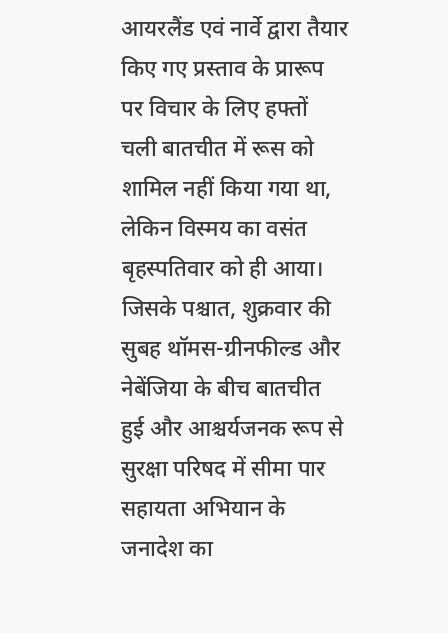आयरलैंड एवं नार्वे द्वारा तैयार किए गए प्रस्ताव के प्रारूप पर विचार के लिए हफ्तों चली बातचीत में रूस को शामिल नहीं किया गया था, लेकिन विस्मय का वसंत बृहस्पतिवार को ही आया। जिसके पश्चात, शुक्रवार की सुबह थॉमस-ग्रीनफील्ड और नेबेंजिया के बीच बातचीत हुई और आश्चर्यजनक रूप से सुरक्षा परिषद में सीमा पार सहायता अभियान के जनादेश का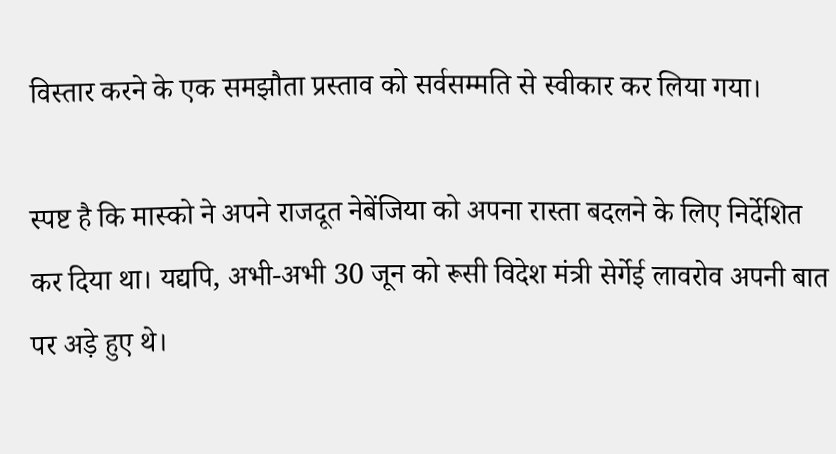विस्तार करने के एक समझौता प्रस्ताव को सर्वसम्मति से स्वीकार कर लिया गया।

स्पष्ट है कि मास्को ने अपने राजदूत नेबेंजिया को अपना रास्ता बदलने के लिए निर्देशित कर दिया था। यद्यपि, अभी-अभी 30 जून को रूसी विदेश मंत्री सेर्गेई लावरोव अपनी बात पर अड़े हुए थे।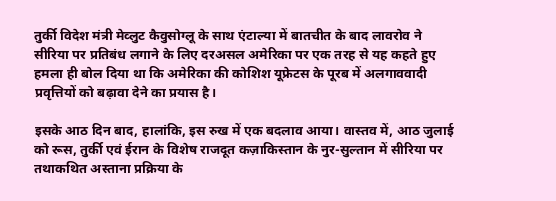तुर्की विदेश मंत्री मेव्लुट कैवुसोग्लू के साथ एंटाल्या में बातचीत के बाद लावरोव ने सीरिया पर प्रतिबंध लगाने के लिए दरअसल अमेरिका पर एक तरह से यह कहते हुए हमला ही बोल दिया था कि अमेरिका की कोशिश यूफ्रेटस के पूरब में अलगाववादी प्रवृत्तियों को बढ़ावा देने का प्रयास है।

इसके आठ दिन बाद, हालांकि, इस रुख में एक बदलाव आया। वास्तव में, आठ जुलाई को रूस, तुर्की एवं ईरान के विशेष राजदूत कज़ाकिस्तान के नुर-सुल्तान में सीरिया पर तथाकथित अस्ताना प्रक्रिया के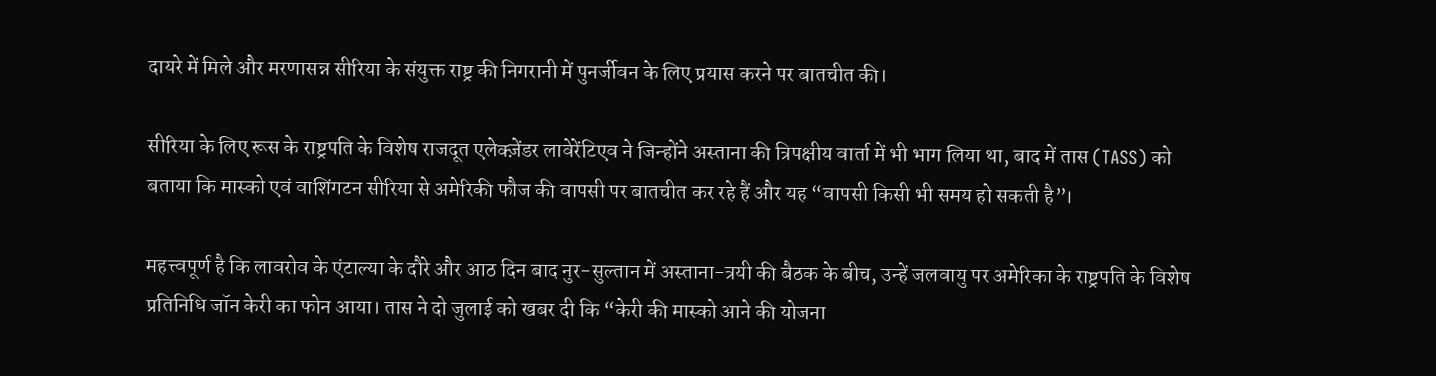दायरे में मिले और मरणासन्न सीरिया के संयुक्त राष्ट्र की निगरानी में पुनर्जीवन के लिए प्रयास करने पर बातचीत की।

सीरिया के लिए रूस के राष्ट्रपति के विशेष राजदूत एलेक्ज़ेंडर लावेरेंटिएव ने जिन्होंने अस्ताना की त्रिपक्षीय वार्ता में भी भाग लिया था, बाद में तास (TASS) को बताया कि मास्को एवं वाशिंगटन सीरिया से अमेरिकी फौज की वापसी पर बातचीत कर रहे हैं और यह “वापसी किसी भी समय हो सकती है”।

महत्त्वपूर्ण है कि लावरोव के एंटाल्या के दौरे और आठ दिन बाद नुर-सुल्तान में अस्ताना-त्रयी की बैठक के बीच, उन्हें जलवायु पर अमेरिका के राष्ट्रपति के विशेष प्रतिनिधि जॉन केरी का फोन आया। तास ने दो जुलाई को खबर दी कि “केरी की मास्को आने की योजना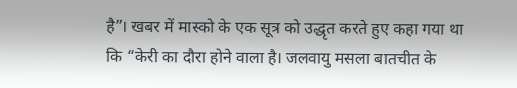है”। खबर में मास्को के एक सूत्र को उद्धृत करते हुए कहा गया था कि “केरी का दौरा होने वाला है। जलवायु मसला बातचीत के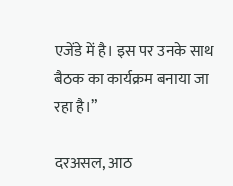एजेंडे में है। इस पर उनके साथ बैठक का कार्यक्रम बनाया जा रहा है।”

दरअसल, आठ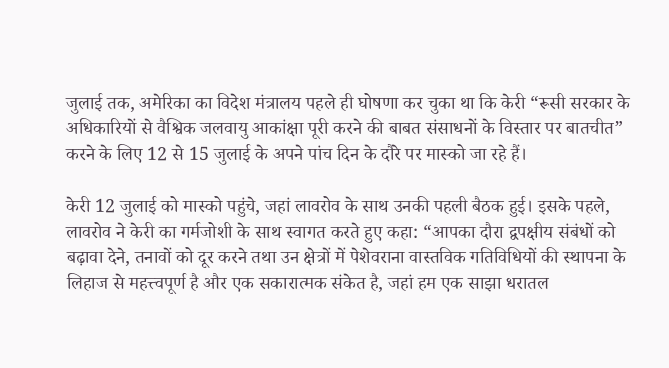जुलाई तक, अमेरिका का विदेश मंत्रालय पहले ही घोषणा कर चुका था कि केरी “रूसी सरकार के अधिकारियों से वैश्विक जलवायु आकांक्षा पूरी करने की बाबत संसाधनों के विस्तार पर बातचीत” करने के लिए 12 से 15 जुलाई के अपने पांच दिन के दौरे पर मास्को जा रहे हैं।

केरी 12 जुलाई को मास्को पहुंचे, जहां लावरोव के साथ उनकी पहली बैठक हुई। इसके पहले, लावरोव ने केरी का गर्मजोशी के साथ स्वागत करते हुए कहा: “आपका दौरा द्वपक्षीय संबंधों को बढ़ावा देने, तनावों को दूर करने तथा उन क्षेत्रों में पेशेवराना वास्तविक गतिविधियों की स्थापना के लिहाज से महत्त्वपूर्ण है और एक सकारात्मक संकेत है, जहां हम एक साझा धरातल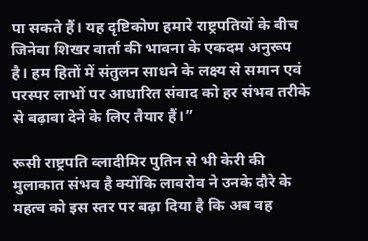पा सकते हैं। यह दृष्टिकोण हमारे राष्ट्रपतियों के बीच जिनेवा शिखर वार्ता की भावना के एकदम अनुरूप है। हम हितों में संतुलन साधने के लक्ष्य से समान एवं परस्पर लाभों पर आधारित संवाद को हर संभव तरीके से बढ़ावा देने के लिए तैयार हैं।”

रूसी राष्ट्रपति व्लादीमिर पुतिन से भी केरी की मुलाकात संभव है क्योंकि लावरोव ने उनके दौरे के महत्व को इस स्तर पर बढ़ा दिया है कि अब वह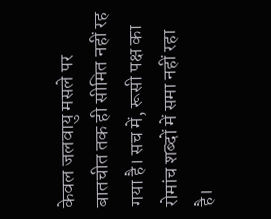केवल जलवायु मसले पर बातचीत तक ही सीमित नहीं रह गया है। सच में, रूसी पक्ष का रोमांच शब्दों में समा नहीं रहा है।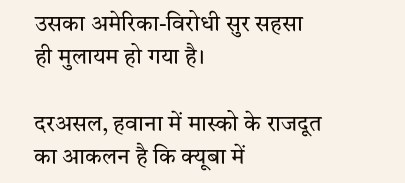उसका अमेरिका-विरोधी सुर सहसा ही मुलायम हो गया है।

दरअसल, हवाना में मास्को के राजदूत का आकलन है कि क्यूबा में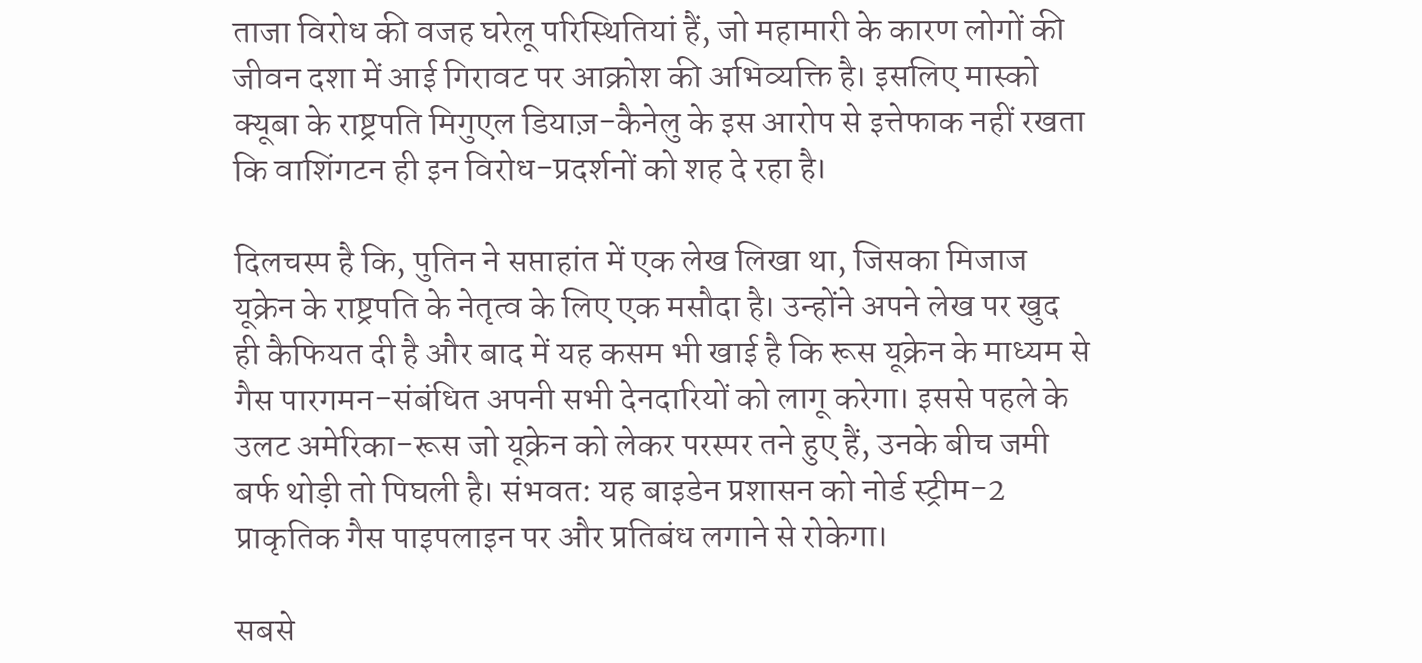ताजा विरोध की वजह घरेलू परिस्थितियां हैं, जो महामारी के कारण लोगों की जीवन दशा में आई गिरावट पर आक्रोश की अभिव्यक्ति है। इसलिए मास्को क्यूबा के राष्ट्रपति मिगुएल डियाज़-कैनेलु के इस आरोप से इत्तेफाक नहीं रखता कि वाशिंगटन ही इन विरोध-प्रदर्शनों को शह दे रहा है।

दिलचस्प है कि, पुतिन ने सप्ताहांत में एक लेख लिखा था, जिसका मिजाज यूक्रेन के राष्ट्रपति के नेतृत्व के लिए एक मसौदा है। उन्होंने अपने लेख पर खुद ही कैफियत दी है और बाद में यह कसम भी खाई है कि रूस यूक्रेन के माध्यम से गैस पारगमन-संबंधित अपनी सभी देनदारियों को लागू करेगा। इससे पहले के उलट अमेरिका-रूस जो यूक्रेन को लेकर परस्पर तने हुए हैं, उनके बीच जमी बर्फ थोड़ी तो पिघली है। संभवत: यह बाइडेन प्रशासन को नोर्ड स्ट्रीम-2 प्राकृतिक गैस पाइपलाइन पर और प्रतिबंध लगाने से रोकेगा।

सबसे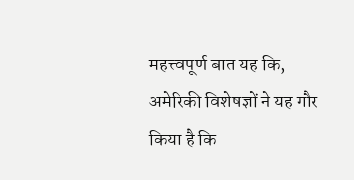महत्त्वपूर्ण बात यह कि, अमेरिकी विशेषज्ञों ने यह गौर किया है कि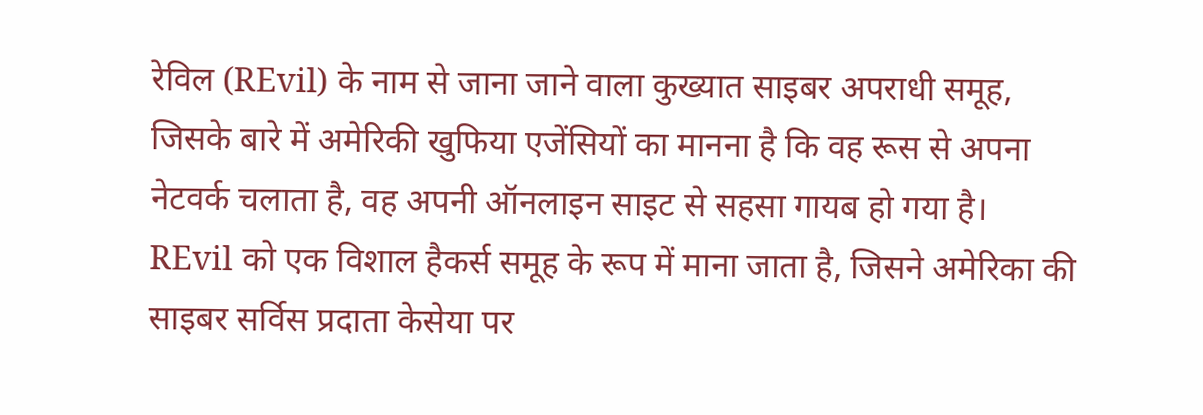रेविल (REvil) के नाम से जाना जाने वाला कुख्यात साइबर अपराधी समूह, जिसके बारे में अमेरिकी खुफिया एजेंसियों का मानना है कि वह रूस से अपना नेटवर्क चलाता है, वह अपनी ऑनलाइन साइट से सहसा गायब हो गया है। REvil को एक विशाल हैकर्स समूह के रूप में माना जाता है, जिसने अमेरिका की साइबर सर्विस प्रदाता केसेया पर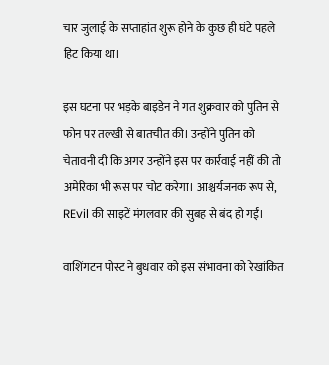चार जुलाई के सप्ताहांत शुरू होने के कुछ ही घंटे पहले हिट किया था।

इस घटना पर भड़के बाइडेन ने गत शुक्रवार को पुतिन से फोन पर तल्खी से बातचीत की। उन्होंने पुतिन को चेतावनी दी कि अगर उन्होंने इस पर कार्रवाई नहीं की तो अमेरिका भी रूस पर चोट करेगा। आश्चर्यजनक रूप से, REvil की साइटें मंगलवार की सुबह से बंद हो गईं।

वाशिंगटन पोस्ट ने बुधवार को इस संभावना को रेखांकित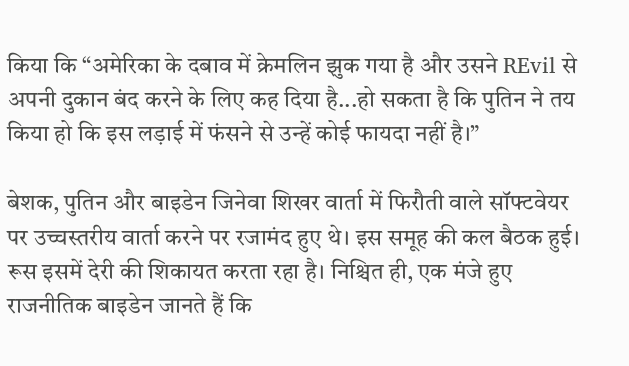किया कि “अमेरिका के दबाव में क्रेमलिन झुक गया है और उसने REvil से अपनी दुकान बंद करने के लिए कह दिया है...हो सकता है कि पुतिन ने तय किया हो कि इस लड़ाई में फंसने से उन्हें कोई फायदा नहीं है।”

बेशक, पुतिन और बाइडेन जिनेवा शिखर वार्ता में फिरौती वाले सॉफ्टवेयर पर उच्चस्तरीय वार्ता करने पर रजामंद हुए थे। इस समूह की कल बैठक हुई। रूस इसमें देरी की शिकायत करता रहा है। निश्चित ही, एक मंजे हुए राजनीतिक बाइडेन जानते हैं कि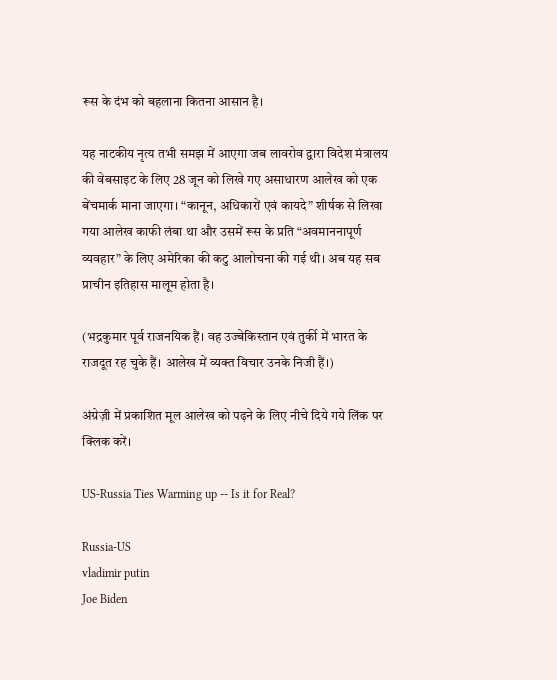रूस के दंभ को बहलाना कितना आसान है।

यह नाटकीय नृत्य तभी समझ में आएगा जब लावरोव द्वारा विदेश मंत्रालय की वेबसाइट के लिए 28 जून को लिखे गए असाधारण आलेख को एक बेंचमार्क माना जाएगा। “कानून, अधिकारों एवं कायदे” शीर्षक से लिखा गया आलेख काफी लंबा था और उसमें रूस के प्रति “अवमाननापूर्ण व्यवहार” के लिए अमेरिका की कटु आलोचना की गई थी। अब यह सब प्राचीन इतिहास मालूम होता है।

(भद्रकुमार पूर्व राजनयिक हैं। वह उज्बेकिस्तान एवं तुर्की में भारत के राजदूत रह चुके हैं। आलेख में व्यक्त विचार उनके निजी हैं।)

अंग्रेज़ी में प्रकाशित मूल आलेख को पढ़ने के लिए नीचे दिये गये लिंक पर क्लिक करें।

US-Russia Ties Warming up -- Is it for Real?

Russia-US
vladimir putin
Joe Biden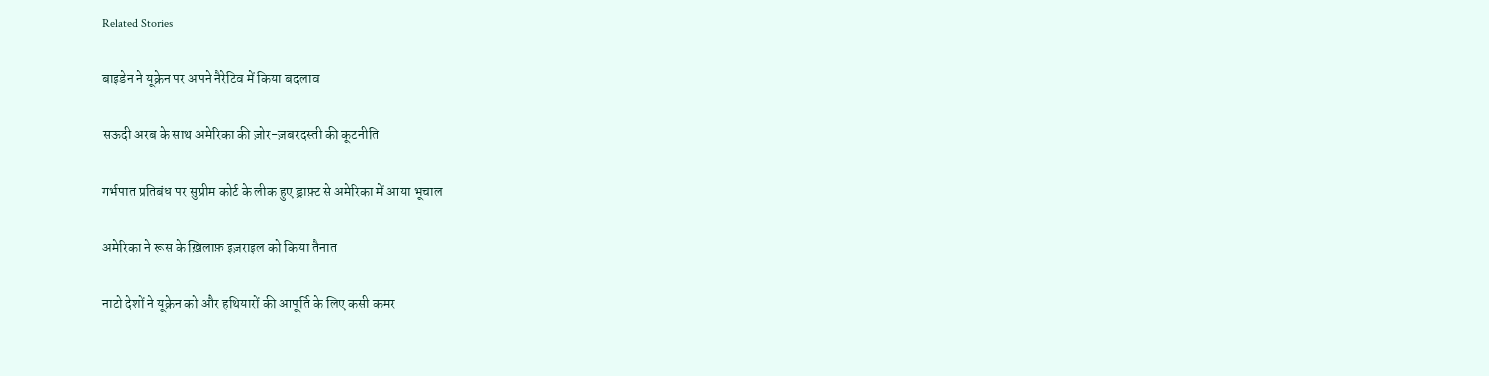Related Stories

बाइडेन ने यूक्रेन पर अपने नैरेटिव में किया बदलाव

सऊदी अरब के साथ अमेरिका की ज़ोर-ज़बरदस्ती की कूटनीति

गर्भपात प्रतिबंध पर सुप्रीम कोर्ट के लीक हुए ड्राफ़्ट से अमेरिका में आया भूचाल

अमेरिका ने रूस के ख़िलाफ़ इज़राइल को किया तैनात

नाटो देशों ने यूक्रेन को और हथियारों की आपूर्ति के लिए कसी कमर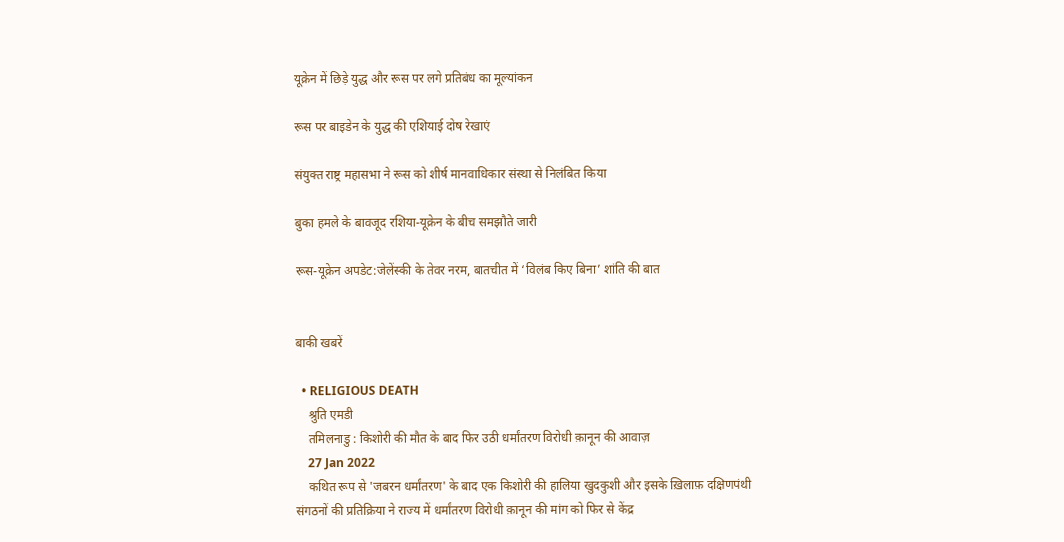यूक्रेन में छिड़े युद्ध और रूस पर लगे प्रतिबंध का मूल्यांकन

रूस पर बाइडेन के युद्ध की एशियाई दोष रेखाएं

संयुक्त राष्ट्र महासभा ने रूस को शीर्ष मानवाधिकार संस्था से निलंबित किया

बुका हमले के बावजूद रशिया-यूक्रेन के बीच समझौते जारी

रूस-यूक्रेन अपडेट:जेलेंस्की के तेवर नरम, बातचीत में ‘विलंब किए बिना’ शांति की बात


बाकी खबरें

  • RELIGIOUS DEATH
    श्रुति एमडी
    तमिलनाडु : किशोरी की मौत के बाद फिर उठी धर्मांतरण विरोधी क़ानून की आवाज़
    27 Jan 2022
    कथित रूप से 'जबरन धर्मांतरण' के बाद एक किशोरी की हालिया खुदकुशी और इसके ख़िलाफ़ दक्षिणपंथी संगठनों की प्रतिक्रिया ने राज्य में धर्मांतरण विरोधी क़ानून की मांग को फिर से केंद्र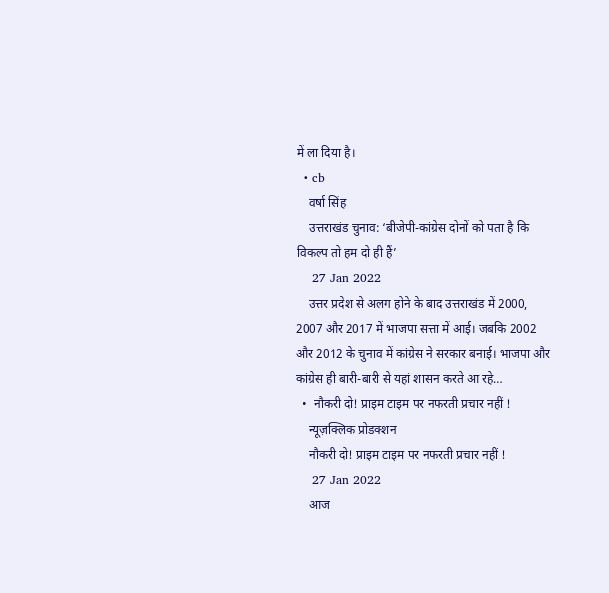में ला दिया है।
  • cb
    वर्षा सिंह
    उत्तराखंड चुनाव: ‘बीजेपी-कांग्रेस दोनों को पता है कि विकल्प तो हम दो ही हैं’
    27 Jan 2022
    उत्तर प्रदेश से अलग होने के बाद उत्तराखंड में 2000, 2007 और 2017 में भाजपा सत्ता में आई। जबकि 2002 और 2012 के चुनाव में कांग्रेस ने सरकार बनाई। भाजपा और कांग्रेस ही बारी-बारी से यहां शासन करते आ रहे…
  •  नौकरी दो! प्राइम टाइम पर नफरती प्रचार नहीं !
    न्यूज़क्लिक प्रोडक्शन
    नौकरी दो! प्राइम टाइम पर नफरती प्रचार नहीं !
    27 Jan 2022
    आज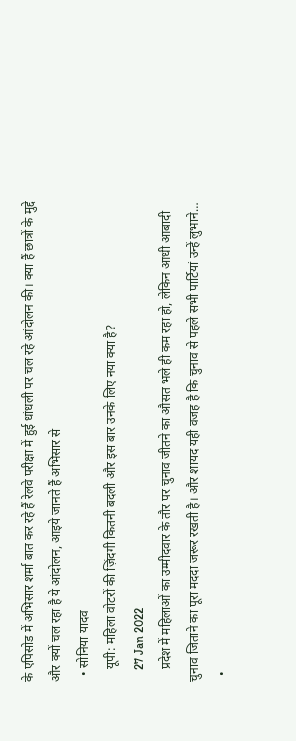के एपिसोड में अभिसार शर्मा बात कर रहे हैं रेलवे परीक्षा में हुई धांधली पर चल रहे आंदोलन की। क्या हैं छात्रों के मुद्दे और क्यों चल रहा है ये आंदोलन, आइये जानते हैं अभिसार से
  • सोनिया यादव
    यूपी: महिला वोटरों की ज़िंदगी कितनी बदली और इस बार उनके लिए नया क्या है?
    27 Jan 2022
    प्रदेश में महिलाओं का उम्मीदवार के तौर पर चुनाव जीतने का औसत भले ही कम रहा हो, लेकिन आधी आबादी चुनाव जिताने का पूरा मददा जरूर रखती है। और शायद यही वजह है कि चुनाव से पहले सभी पार्टियां उन्हें लुभाने…
  •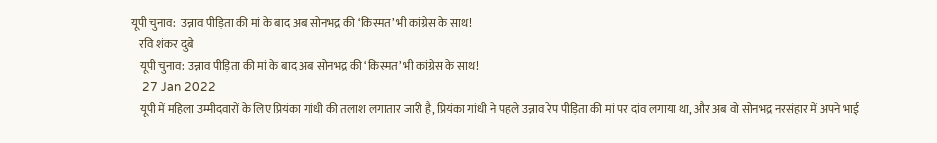यूपी चुनाव:  उन्नाव पीड़िता की मां के बाद अब सोनभद्र की ‘किस्मत’ भी कांग्रेस के साथ!
    रवि शंकर दुबे
    यूपी चुनाव: उन्नाव पीड़िता की मां के बाद अब सोनभद्र की ‘किस्मत’ भी कांग्रेस के साथ!
    27 Jan 2022
    यूपी में महिला उम्मीदवारों के लिए प्रियंका गांधी की तलाश लगातार जारी है, प्रियंका गांधी ने पहले उन्नाव रेप पीड़िता की मां पर दांव लगाया था, और अब वो सोनभद्र नरसंहार में अपने भाई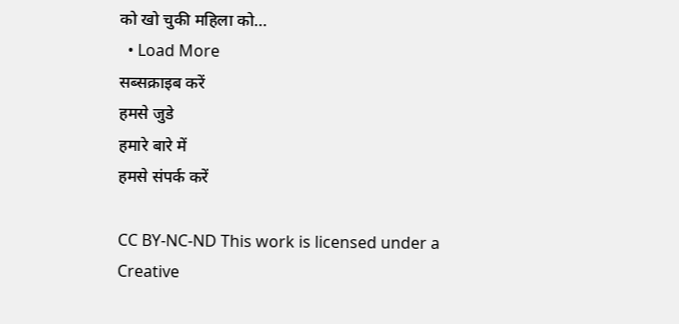को खो चुकी महिला को…
  • Load More
सब्सक्राइब करें
हमसे जुडे
हमारे बारे में
हमसे संपर्क करें

CC BY-NC-ND This work is licensed under a Creative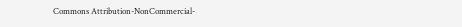Commons Attribution-NonCommercial-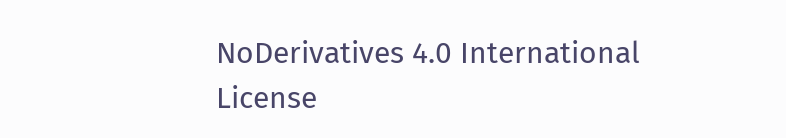NoDerivatives 4.0 International License